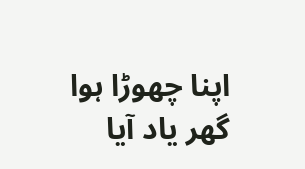اپنا چھوڑا ہوا گھر یاد آیا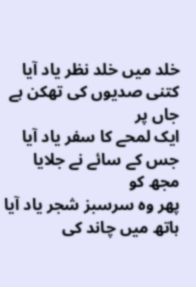خلد میں خلد نظر یاد آیا
کتنی صدیوں کی تھکن ہے جاں پر
ایک لمحے کا سفر یاد آیا
جس کے سائے نے جلایا مجھ کو
پھر وہ سرسبز شجر یاد آیا
ہاتھ میں چاند کی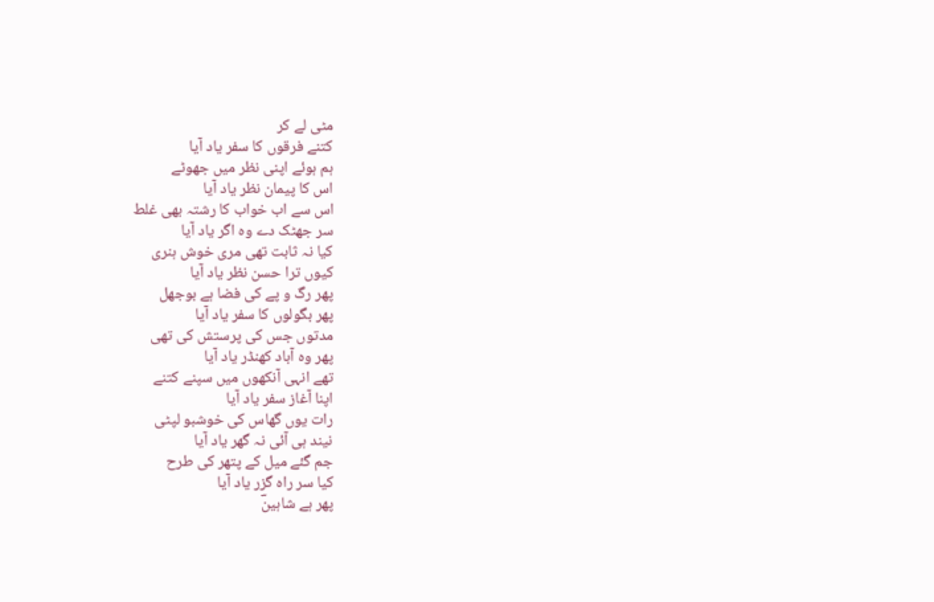مٹی لے کر
کتنے فرقوں کا سفر یاد آیا
ہم ہوئے اپنی نظر میں جھوٹے
اس کا پیمان نظر یاد آیا
اس سے اب خواب کا رشتہ بھی غلط
سر جھٹک دے وہ اگر یاد آیا
کیا نہ ثابت تھی مری خوش ہنری
کیوں ترا حسن نظر یاد آیا
پھر رگ و پے کی فضا ہے بوجھل
پھر بگولوں کا سفر یاد آیا
مدتوں جس کی پرستش کی تھی
پھر وہ آباد کھنڈر یاد آیا
تھے انہی آنکھوں میں سپنے کتنے
اپنا آغاز سفر یاد آیا
رات یوں گھاس کی خوشبو لپٹی
نیند ہی آئی نہ گھر یاد آیا
جم گئے میل کے پتھر کی طرح
کیا سر راہ گزر یاد آیا
پھر ہے شاہینؔ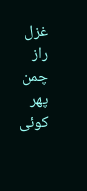غزل راز چمن
پھر کوئی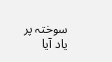سوختہ پر یاد آیا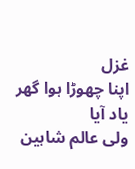غزل
اپنا چھوڑا ہوا گھر یاد آیا
ولی عالم شاہین